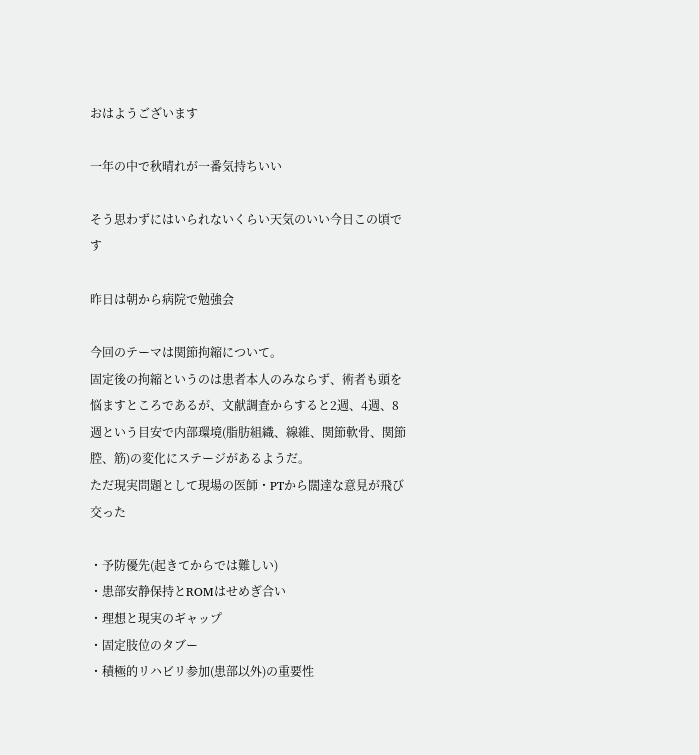おはようございます

一年の中で秋晴れが一番気持ちいい

そう思わずにはいられないくらい天気のいい今日この頃です

昨日は朝から病院で勉強会

今回のテーマは関節拘縮について。
固定後の拘縮というのは患者本人のみならず、術者も頭を悩ますところであるが、文献調査からすると2週、4週、8週という目安で内部環境(脂肪組織、線維、関節軟骨、関節腔、筋)の変化にステージがあるようだ。
ただ現実問題として現場の医師・PTから闊達な意見が飛び交った

・予防優先(起きてからでは難しい)
・患部安静保持とROMはせめぎ合い
・理想と現実のギャップ
・固定肢位のタブー
・積極的リハビリ参加(患部以外)の重要性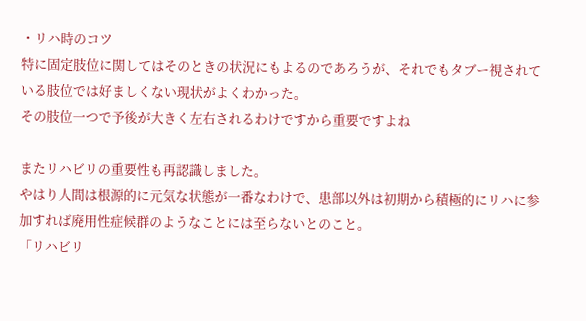・リハ時のコツ
特に固定肢位に関してはそのときの状況にもよるのであろうが、それでもタブー視されている肢位では好ましくない現状がよくわかった。
その肢位一つで予後が大きく左右されるわけですから重要ですよね

またリハビリの重要性も再認識しました。
やはり人間は根源的に元気な状態が一番なわけで、患部以外は初期から積極的にリハに参加すれば廃用性症候群のようなことには至らないとのこと。
「リハビリ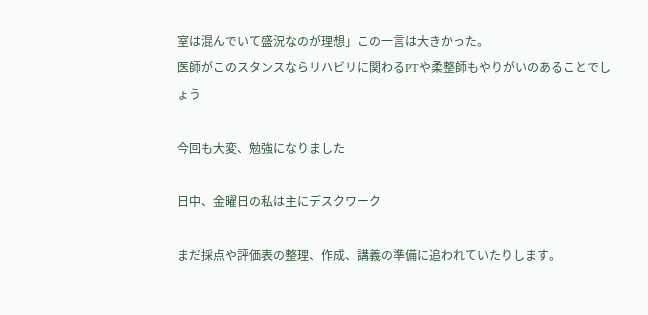室は混んでいて盛況なのが理想」この一言は大きかった。
医師がこのスタンスならリハビリに関わるPTや柔整師もやりがいのあることでしょう

今回も大変、勉強になりました

日中、金曜日の私は主にデスクワーク

まだ採点や評価表の整理、作成、講義の準備に追われていたりします。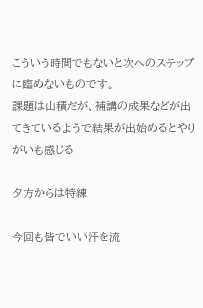こういう時間でもないと次へのステップに臨めないものです。
課題は山積だが、補講の成果などが出てきているようで結果が出始めるとやりがいも感じる

夕方からは特練

今回も皆でいい汗を流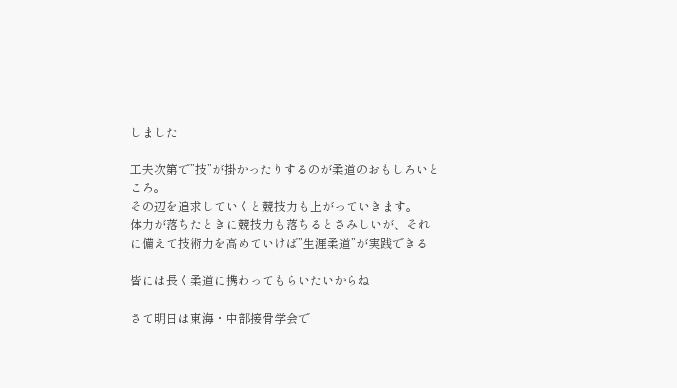しました

工夫次第で”技”が掛かったりするのが柔道のおもしろいところ。
その辺を追求していくと競技力も上がっていきます。
体力が落ちたときに競技力も落ちるとさみしいが、それに備えて技術力を高めていけば”生涯柔道”が実践できる

皆には長く柔道に携わってもらいたいからね

さて明日は東海・中部接骨学会で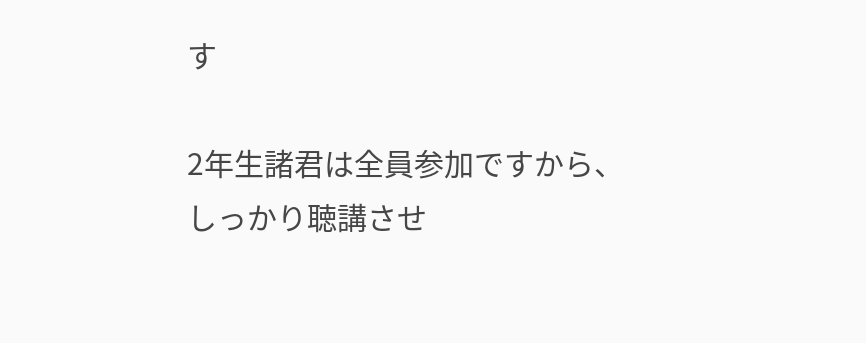す

2年生諸君は全員参加ですから、しっかり聴講させ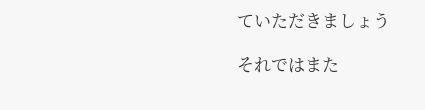ていただきましょう

それではまた